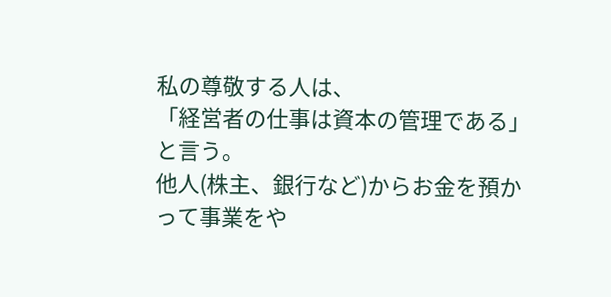私の尊敬する人は、
「経営者の仕事は資本の管理である」
と言う。
他人(株主、銀行など)からお金を預かって事業をや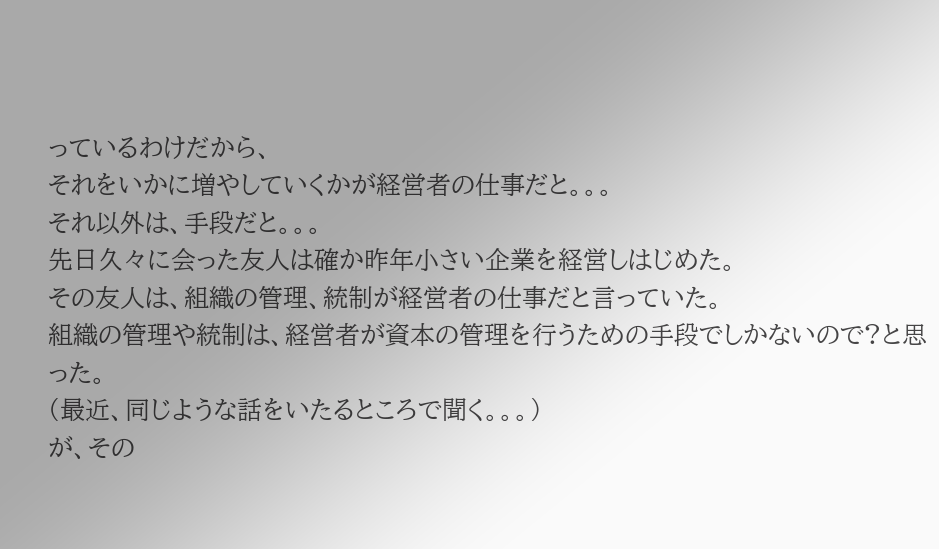っているわけだから、
それをいかに増やしていくかが経営者の仕事だと。。。
それ以外は、手段だと。。。
先日久々に会った友人は確か昨年小さい企業を経営しはじめた。
その友人は、組織の管理、統制が経営者の仕事だと言っていた。
組織の管理や統制は、経営者が資本の管理を行うための手段でしかないので?と思った。
(最近、同じような話をいたるところで聞く。。。)
が、その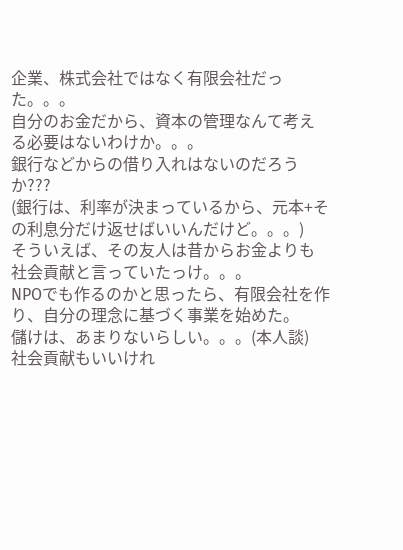企業、株式会社ではなく有限会社だった。。。
自分のお金だから、資本の管理なんて考える必要はないわけか。。。
銀行などからの借り入れはないのだろうか???
(銀行は、利率が決まっているから、元本+その利息分だけ返せばいいんだけど。。。)
そういえば、その友人は昔からお金よりも社会貢献と言っていたっけ。。。
NPOでも作るのかと思ったら、有限会社を作り、自分の理念に基づく事業を始めた。
儲けは、あまりないらしい。。。(本人談)
社会貢献もいいけれ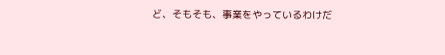ど、そもそも、事業をやっているわけだ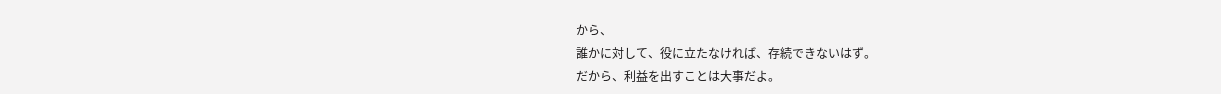から、
誰かに対して、役に立たなければ、存続できないはず。
だから、利益を出すことは大事だよ。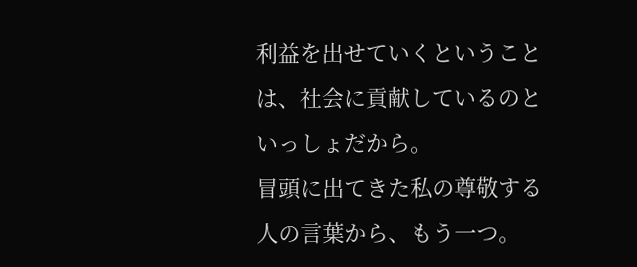利益を出せていくということは、社会に貢献しているのといっしょだから。
冒頭に出てきた私の尊敬する人の言葉から、もう一つ。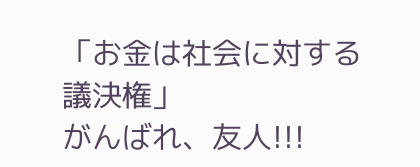「お金は社会に対する議決権」
がんばれ、友人!!!